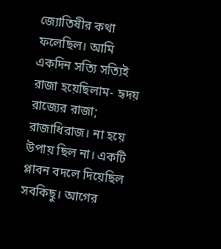জ্যোতিষীর কথা ফলেছিল। আমি একদিন সত্যি সত্যিই রাজা হয়েছিলাম- হৃদয় রাজ্যের রাজা; রাজাধিরাজ। না হয়ে উপায় ছিল না। একটি প্লাবন বদলে দিয়েছিল সবকিছু। আগের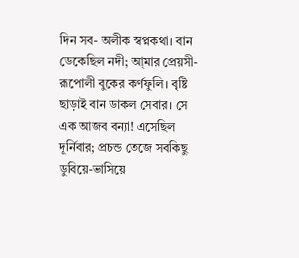দিন সব- অলীক স্বপ্নকথা। বান ডেকেছিল নদী; আ্মার প্রেয়সী- রূপোলী বুকের কর্ণফুলি। বৃষ্টি ছাড়াই বান ডাকল সেবার। সে এক আজব বন্যা! এসেছিল দূর্নিবার; প্রচন্ড তেজে সবকিছু ডুবিয়ে-ভাসিয়ে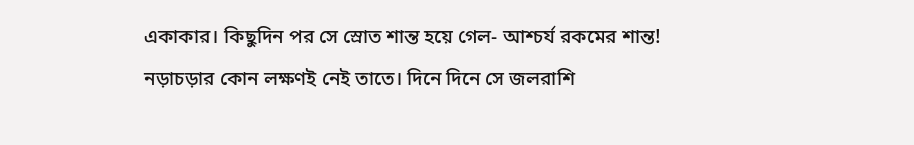একাকার। কিছুদিন পর সে স্রোত শান্ত হয়ে গেল- আশ্চর্য রকমের শান্ত! নড়াচড়ার কোন লক্ষণই নেই তাতে। দিনে দিনে সে জলরাশি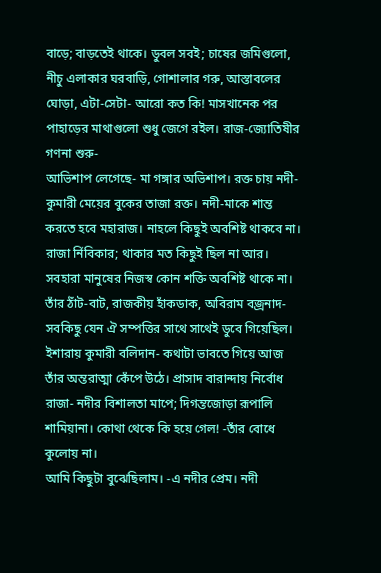বাড়ে; বাড়তেই থাকে। ডুবল সবই; চাষের জমিগুলো, নীচু এলাকার ঘরবাড়ি, গোশালার গরু, আস্তাবলের ঘোড়া, এটা-সেটা- আরো কত কি! মাসখানেক পর পাহাড়ের মাথাগুলো শুধু জেগে রইল। রাজ-জ্যোতিষীর গণনা শুরু-
আভিশাপ লেগেছে- মা গঙ্গার অভিশাপ। রক্ত চায় নদী- কুমারী মেয়ের বুকের তাজা রক্ত। নদী-মাকে শান্ত করতে হবে মহারাজ। নাহলে কিছুই অবশিষ্ট থাকবে না।
রাজা র্নিবিকার; থাকার মত কিছুই ছিল না আর। সবহারা মানুষের নিজস্ব কোন শক্তি অবশিষ্ট থাকে না। তাঁর ঠাঁট-বাট, রাজকীয় হাঁকডাক, অবিরাম বজ্রনাদ- সবকিছু যেন ঐ সম্পত্তির সাথে সাথেই ডুবে গিয়েছিল। ইশারায় কুমারী বলিদান- কথাটা ভাবতে গিয়ে আজ তাঁর অন্তরাত্মা কেঁপে উঠে। প্রাসাদ বারান্দায় নির্বোধ রাজা- নদীর বিশালতা মাপে; দিগন্তজোড়া রূপালি শামিয়ানা। কোথা থেকে কি হয়ে গেল! -তাঁর বোধে কুলোয় না।
আমি কিছুটা বুঝেছিলাম। -এ নদীর প্রেম। নদী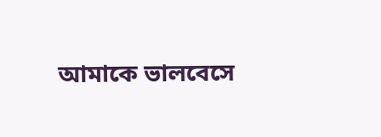আমাকে ভালবেসে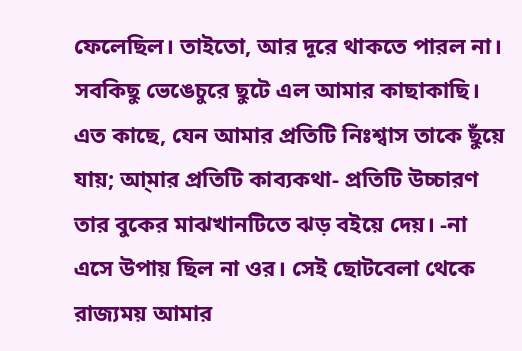ফেলেছিল। তাইতো, আর দূরে থাকতে পারল না। সবকিছু ভেঙেচুরে ছুটে এল আমার কাছাকাছি। এত কাছে, যেন আমার প্রতিটি নিঃশ্বাস তাকে ছুঁয়ে যায়; আ্মার প্রতিটি কাব্যকথা- প্রতিটি উচ্চারণ তার বুকের মাঝখানটিতে ঝড় বইয়ে দেয়। -না এসে উপায় ছিল না ওর। সেই ছোটবেলা থেকে রাজ্যময় আমার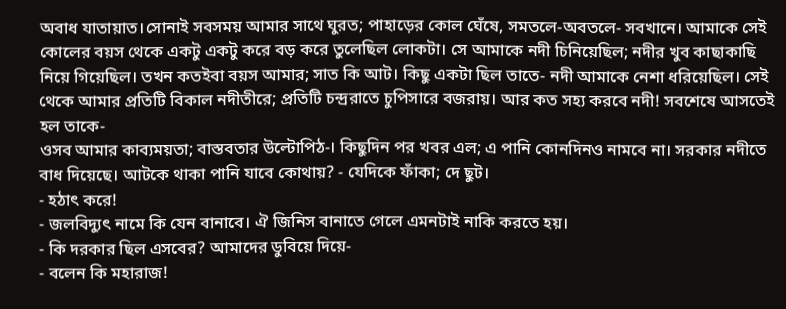অবাধ যাতায়াত।সোনাই সবসময় আমার সাথে ঘুরত; পাহাড়ের কোল ঘেঁষে, সমতলে-অবতলে- সবখানে। আমাকে সেই কোলের বয়স থেকে একটু একটু করে বড় করে তুলেছিল লোকটা। সে আমাকে নদী চিনিয়েছিল; নদীর খুব কাছাকাছি নিয়ে গিয়েছিল। তখন কতইবা বয়স আমার; সাত কি আট। কিছু একটা ছিল তাতে- নদী আমাকে নেশা ধরিয়েছিল। সেই থেকে আমার প্রতিটি বিকাল নদীতীরে; প্রতিটি চন্দ্ররাতে চুপিসারে বজরায়। আর কত সহ্য করবে নদী! সবশেষে আসতেই হল তাকে-
ওসব আমার কাব্যময়তা; বাস্তবতার উল্টোপিঠ-। কিছুদিন পর খবর এল; এ পানি কোনদিনও নামবে না। সরকার নদীতে বাধ দিয়েছে। আটকে থাকা পানি যাবে কোথায়? - যেদিকে ফাঁকা; দে ছুট।
- হঠাৎ করে!
- জলবিদ্যুৎ নামে কি যেন বানাবে। ঐ জিনিস বানাতে গেলে এমনটাই নাকি করতে হয়।
- কি দরকার ছিল এসবের? আমাদের ডুবিয়ে দিয়ে-
- বলেন কি মহারাজ!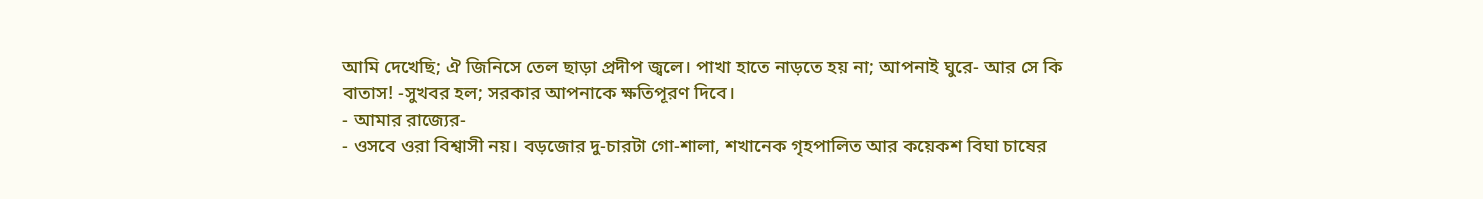আমি দেখেছি; ঐ জিনিসে তেল ছাড়া প্রদীপ জ্বলে। পাখা হাতে নাড়তে হয় না; আপনাই ঘুরে- আর সে কি বাতাস! -সুখবর হল; সরকার আপনাকে ক্ষতিপূরণ দিবে।
- আমার রাজ্যের-
- ওসবে ওরা বিশ্বাসী নয়। বড়জোর দু-চারটা গো-শালা, শখানেক গৃহপালিত আর কয়েকশ বিঘা চাষের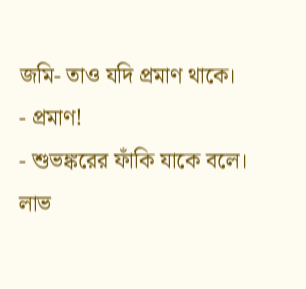জমি- তাও যদি প্রমাণ থাকে।
- প্রমাণ!
- শুভঙ্করের ফাঁকি যাকে বলে। লাভ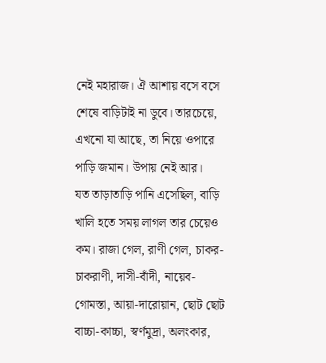নেই মহারাজ। ঐ আশায় বসে বসে শেষে বাড়িটাই না ডুবে। তারচেয়ে, এখনো যা আছে, তা নিয়ে ওপারে পাড়ি জমান। উপায় নেই আর।
যত তাড়াতাড়ি পানি এসেছিল, বাড়ি খালি হতে সময় লাগল তার চেয়েও কম। রাজা গেল, রাণী গেল, চাকর-চাকরাণী, দাসী-বাঁদী, নায়েব-গোমস্তা, আয়া-দারোয়ান, ছোট ছোট বাচ্চা-কাচ্চা, স্বর্ণমুদ্রা, অলংকার,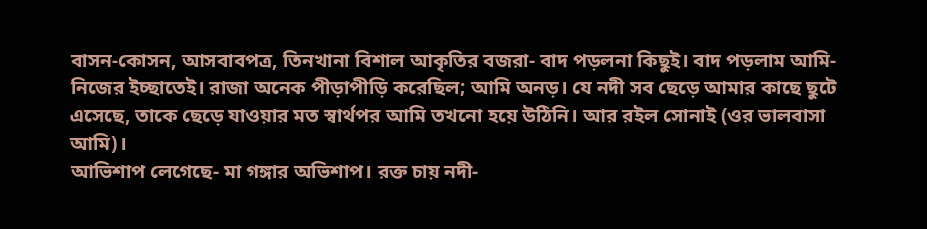বাসন-কোসন, আসবাবপত্র, তিনখানা বিশাল আকৃতির বজরা- বাদ পড়লনা কিছুই। বাদ পড়লাম আমি- নিজের ইচ্ছাতেই। রাজা অনেক পীড়াপীড়ি করেছিল; আমি অনড়। যে নদী সব ছেড়ে আমার কাছে ছুটে এসেছে, তাকে ছেড়ে যাওয়ার মত স্বার্থপর আমি তখনো হয়ে উঠিনি। আর রইল সোনাই (ওর ভালবাসা আমি)।
আভিশাপ লেগেছে- মা গঙ্গার অভিশাপ। রক্ত চায় নদী-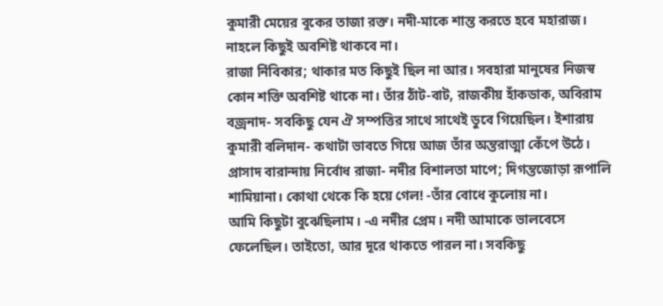কুমারী মেয়ের বুকের তাজা রক্ত। নদী-মাকে শান্ত করতে হবে মহারাজ। নাহলে কিছুই অবশিষ্ট থাকবে না।
রাজা র্নিবিকার; থাকার মত কিছুই ছিল না আর। সবহারা মানুষের নিজস্ব কোন শক্তি অবশিষ্ট থাকে না। তাঁর ঠাঁট-বাট, রাজকীয় হাঁকডাক, অবিরাম বজ্রনাদ- সবকিছু যেন ঐ সম্পত্তির সাথে সাথেই ডুবে গিয়েছিল। ইশারায় কুমারী বলিদান- কথাটা ভাবতে গিয়ে আজ তাঁর অন্তরাত্মা কেঁপে উঠে। প্রাসাদ বারান্দায় নির্বোধ রাজা- নদীর বিশালতা মাপে; দিগন্তজোড়া রূপালি শামিয়ানা। কোথা থেকে কি হয়ে গেল! -তাঁর বোধে কুলোয় না।
আমি কিছুটা বুঝেছিলাম। -এ নদীর প্রেম। নদী আমাকে ভালবেসে ফেলেছিল। তাইতো, আর দূরে থাকতে পারল না। সবকিছু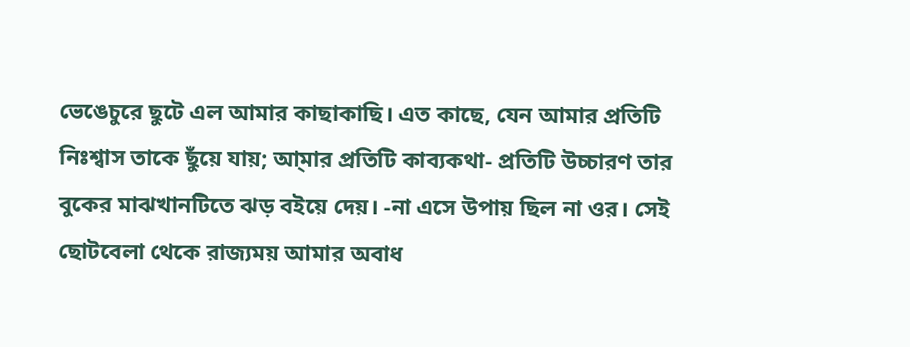ভেঙেচুরে ছুটে এল আমার কাছাকাছি। এত কাছে, যেন আমার প্রতিটি নিঃশ্বাস তাকে ছুঁয়ে যায়; আ্মার প্রতিটি কাব্যকথা- প্রতিটি উচ্চারণ তার বুকের মাঝখানটিতে ঝড় বইয়ে দেয়। -না এসে উপায় ছিল না ওর। সেই ছোটবেলা থেকে রাজ্যময় আমার অবাধ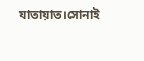যাতায়াত।সোনাই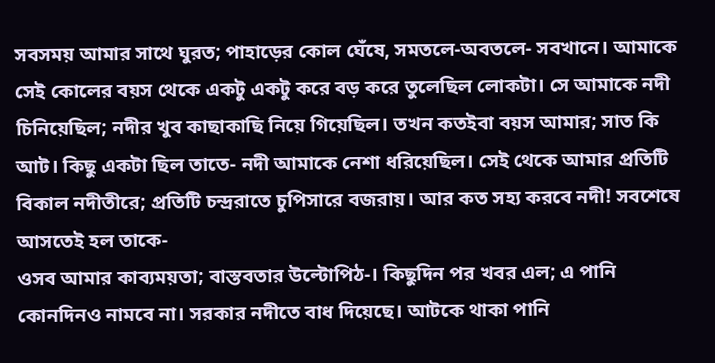সবসময় আমার সাথে ঘুরত; পাহাড়ের কোল ঘেঁষে, সমতলে-অবতলে- সবখানে। আমাকে সেই কোলের বয়স থেকে একটু একটু করে বড় করে তুলেছিল লোকটা। সে আমাকে নদী চিনিয়েছিল; নদীর খুব কাছাকাছি নিয়ে গিয়েছিল। তখন কতইবা বয়স আমার; সাত কি আট। কিছু একটা ছিল তাতে- নদী আমাকে নেশা ধরিয়েছিল। সেই থেকে আমার প্রতিটি বিকাল নদীতীরে; প্রতিটি চন্দ্ররাতে চুপিসারে বজরায়। আর কত সহ্য করবে নদী! সবশেষে আসতেই হল তাকে-
ওসব আমার কাব্যময়তা; বাস্তবতার উল্টোপিঠ-। কিছুদিন পর খবর এল; এ পানি কোনদিনও নামবে না। সরকার নদীতে বাধ দিয়েছে। আটকে থাকা পানি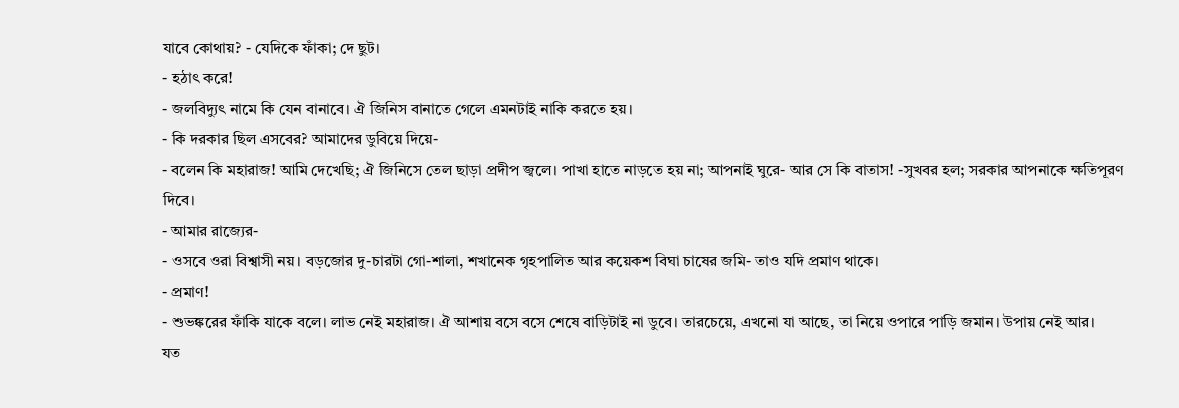যাবে কোথায়? - যেদিকে ফাঁকা; দে ছুট।
- হঠাৎ করে!
- জলবিদ্যুৎ নামে কি যেন বানাবে। ঐ জিনিস বানাতে গেলে এমনটাই নাকি করতে হয়।
- কি দরকার ছিল এসবের? আমাদের ডুবিয়ে দিয়ে-
- বলেন কি মহারাজ! আমি দেখেছি; ঐ জিনিসে তেল ছাড়া প্রদীপ জ্বলে। পাখা হাতে নাড়তে হয় না; আপনাই ঘুরে- আর সে কি বাতাস! -সুখবর হল; সরকার আপনাকে ক্ষতিপূরণ দিবে।
- আমার রাজ্যের-
- ওসবে ওরা বিশ্বাসী নয়। বড়জোর দু-চারটা গো-শালা, শখানেক গৃহপালিত আর কয়েকশ বিঘা চাষের জমি- তাও যদি প্রমাণ থাকে।
- প্রমাণ!
- শুভঙ্করের ফাঁকি যাকে বলে। লাভ নেই মহারাজ। ঐ আশায় বসে বসে শেষে বাড়িটাই না ডুবে। তারচেয়ে, এখনো যা আছে, তা নিয়ে ওপারে পাড়ি জমান। উপায় নেই আর।
যত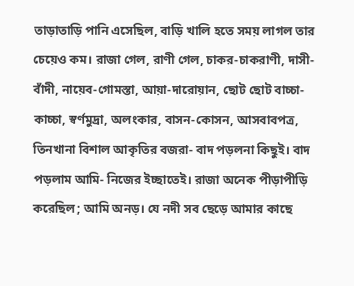তাড়াতাড়ি পানি এসেছিল, বাড়ি খালি হতে সময় লাগল তার চেয়েও কম। রাজা গেল, রাণী গেল, চাকর-চাকরাণী, দাসী-বাঁদী, নায়েব-গোমস্তা, আয়া-দারোয়ান, ছোট ছোট বাচ্চা-কাচ্চা, স্বর্ণমুদ্রা, অলংকার, বাসন-কোসন, আসবাবপত্র, তিনখানা বিশাল আকৃতির বজরা- বাদ পড়লনা কিছুই। বাদ পড়লাম আমি- নিজের ইচ্ছাতেই। রাজা অনেক পীড়াপীড়ি করেছিল; আমি অনড়। যে নদী সব ছেড়ে আমার কাছে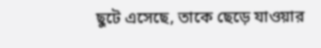ছুটে এসেছে, তাকে ছেড়ে যাওয়ার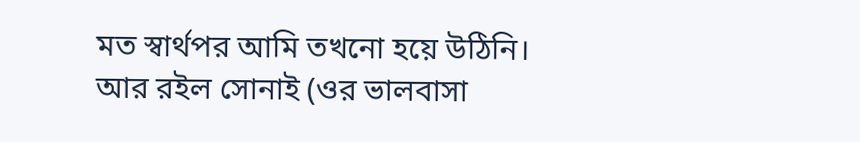মত স্বার্থপর আমি তখনো হয়ে উঠিনি। আর রইল সোনাই (ওর ভালবাসা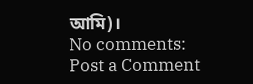আমি)।
No comments:
Post a Comment